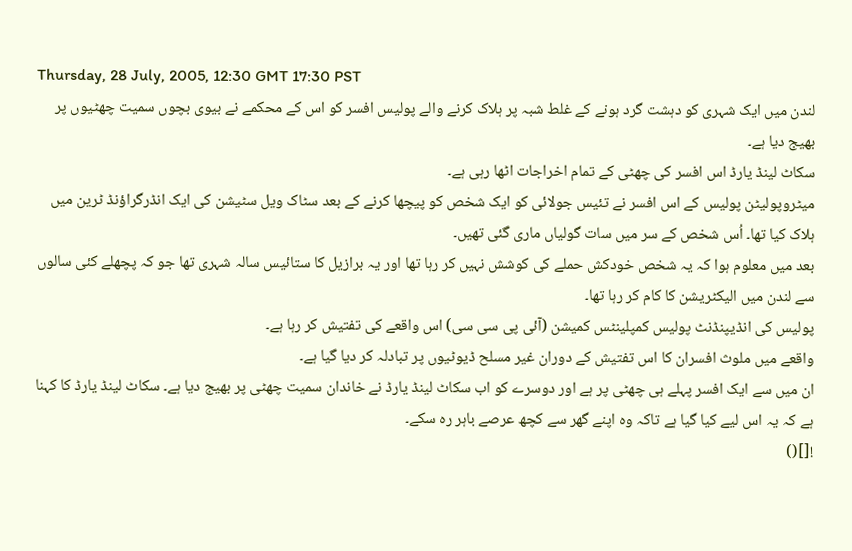Thursday, 28 July, 2005, 12:30 GMT 17:30 PST
لندن میں ایک شہری کو دہشت گرد ہونے کے غلط شبہ پر ہلاک کرنے والے پولیس افسر کو اس کے محکمے نے بیوی بچوں سمیت چھٹیوں پر بھیج دیا ہے۔
سکاٹ لینڈ یارڈ اس افسر کی چھٹی کے تمام اخراجات اٹھا رہی ہے۔
میٹروپولیٹن پولیس کے اس افسر نے تئیس جولائی کو ایک شخص کو پیچھا کرنے کے بعد سٹاک ویل سٹیشن کی ایک انڈرگراؤنڈ ٹرین میں ہلاک کیا تھا۔ اُس شخص کے سر میں سات گولیاں ماری گئی تھیں۔
بعد میں معلوم ہوا کہ یہ شخص خودکش حملے کی کوشش نہیں کر رہا تھا اور یہ برازیل کا ستائیس سالہ شہری تھا جو کہ پچھلے کئی سالوں سے لندن میں الیکٹریشن کا کام کر رہا تھا۔
پولیس کی انڈیپنڈنٹ پولیس کمپلینٹس کمیشن (آئی پی سی سی) اس واقعے کی تفتیش کر رہا ہے۔
واقعے میں ملوث افسران کا اس تفتیش کے دوران غیر مسلح ڈیوٹیوں پر تبادلہ کر دیا گیا ہے۔
ان میں سے ایک افسر پہلے ہی چھٹی پر ہے اور دوسرے کو اب سکاٹ لینڈ یارڈ نے خاندان سمیت چھٹی پر بھیج دیا ہے۔ سکاٹ لینڈ یارڈ کا کہنا ہے کہ یہ اس لیے کیا گیا ہے تاکہ وہ اپنے گھر سے کچھ عرصے باہر رہ سکے۔
![]()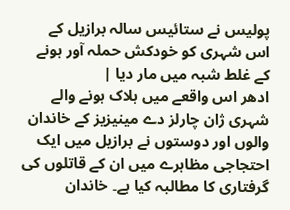پولیس نے ستائیس سالہ برازیل کے اس شہری کو خودکش حملہ آور ہونے کے غلط شبہ میں مار دیا |
ادھر اس واقعے میں ہلاک ہونے والے شہری ژان چارلز دے مینیزیز کے خاندان والوں اور دوستوں نے برازیل میں ایک احتجاجی مظاہرے میں ان کے قاتلوں کی گرفتاری کا مطالبہ کیا ہے۔ خاندان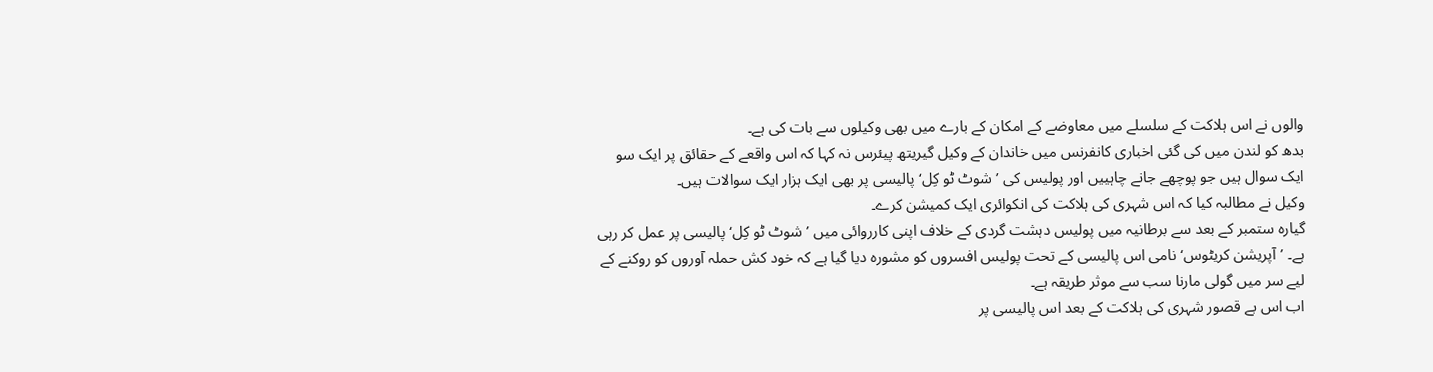والوں نے اس ہلاکت کے سلسلے میں معاوضے کے امکان کے بارے میں بھی وکیلوں سے بات کی ہے۔
بدھ کو لندن میں کی گئی اخباری کانفرنس میں خاندان کے وکیل گیریتھ پیئرس نہ کہا کہ اس واقعے کے حقائق پر ایک سو ایک سوال ہیں جو پوچھے جانے چاہییں اور پولیس کی ’شوٹ ٹو کِل‘ پالیسی پر بھی ایک ہزار ایک سوالات ہیں۔
وکیل نے مطالبہ کیا کہ اس شہری کی ہلاکت کی انکوائری ایک کمیشن کرے۔
گیارہ ستمبر کے بعد سے برطانیہ میں پولیس دہشت گردی کے خلاف اپنی کارروائی میں ’شوٹ ٹو کِل‘ پالیسی پر عمل کر رہی ہے۔ ’آپریشن کریٹوس‘ نامی اس پالیسی کے تحت پولیس افسروں کو مشورہ دیا گیا ہے کہ خود کش حملہ آوروں کو روکنے کے لیے سر میں گولی مارنا سب سے موثر طریقہ ہے۔
اب اس بے قصور شہری کی ہلاکت کے بعد اس پالیسی پر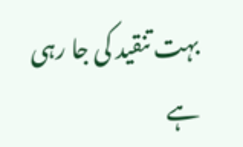بہت تنقید کی جا رہی ہے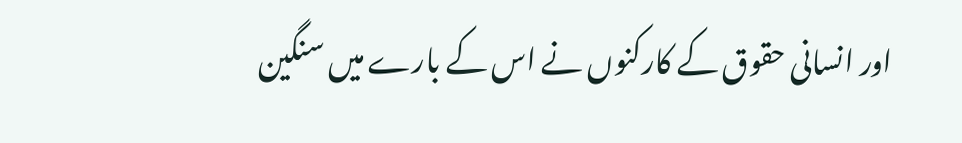اور انسانی حقوق کے کارکنوں نے اس کے بارے میں سنگین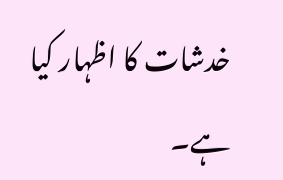خدشات کا اظہار کیا ہے۔